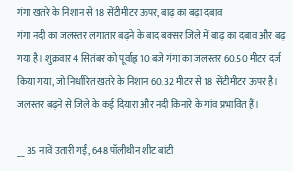गंगा खतरे के निशान से 18 सेंटीमीटर ऊपर, बाढ़ का बढ़ा दबाव
गंगा नदी का जलस्तर लगातार बढ़ने के बाद बक्सर जिले में बाढ़ का दबाव और बढ़ गया है। शुक्रवार 4 सितंबर को पूर्वाह्न 10 बजे गंगा का जलस्तर 60.50 मीटर दर्ज किया गया, जो निर्धारित खतरे के निशान 60.32 मीटर से 18 सेंटीमीटर ऊपर है। जलस्तर बढ़ने से जिले के कई दियारा और नदी किनारे के गांव प्रभावित हैं।

__ 35 नावें उतारी गईं, 648 पॉलीथीन शीट बांटी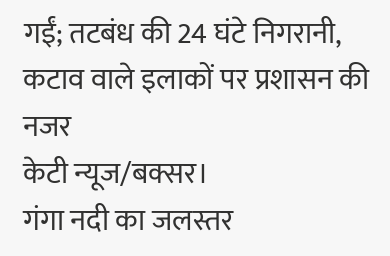गईं; तटबंध की 24 घंटे निगरानी, कटाव वाले इलाकों पर प्रशासन की नजर
केटी न्यूज/बक्सर।
गंगा नदी का जलस्तर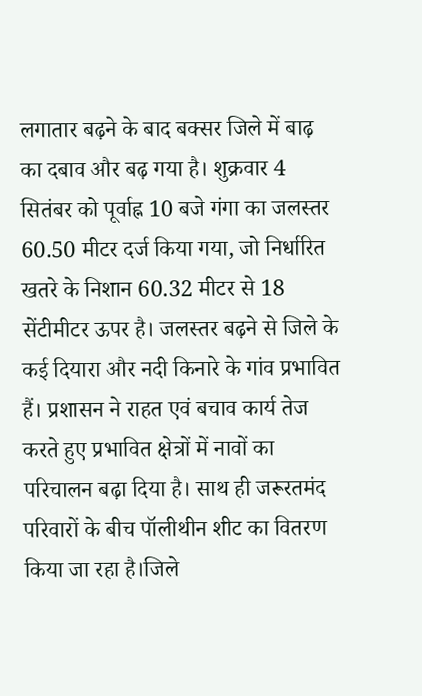लगातार बढ़ने के बाद बक्सर जिले में बाढ़ का दबाव और बढ़ गया है। शुक्रवार 4 सितंबर को पूर्वाह्न 10 बजे गंगा का जलस्तर 60.50 मीटर दर्ज किया गया, जो निर्धारित खतरे के निशान 60.32 मीटर से 18 सेंटीमीटर ऊपर है। जलस्तर बढ़ने से जिले के कई दियारा और नदी किनारे के गांव प्रभावित हैं। प्रशासन ने राहत एवं बचाव कार्य तेज करते हुए प्रभावित क्षेत्रों में नावों का परिचालन बढ़ा दिया है। साथ ही जरूरतमंद परिवारों के बीच पॉलीथीन शीट का वितरण किया जा रहा है।जिले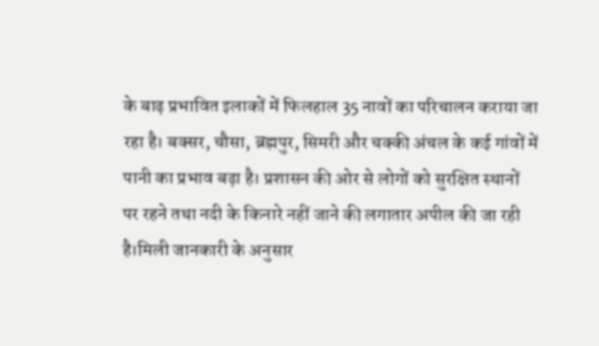के बाढ़ प्रभावित इलाकों में फिलहाल 35 नावों का परिचालन कराया जा रहा है। बक्सर, चौसा, ब्रह्मपुर, सिमरी और चक्की अंचल के कई गांवों में पानी का प्रभाव बढ़ा है। प्रशासन की ओर से लोगों को सुरक्षित स्थानों पर रहने तथा नदी के किनारे नहीं जाने की लगातार अपील की जा रही है।मिली जानकारी के अनुसार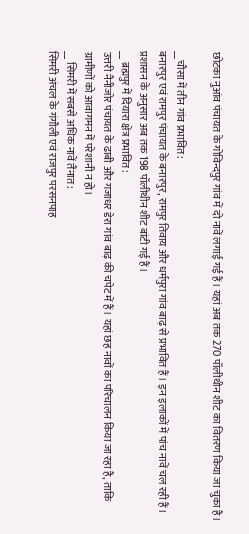छोटका नुआंव पंचायत के गोविन्दपुर गांव में दो नावें लगाई गई हैं। यहां अब तक 270 पॉलीथीन शीट का वितरण किया जा चुका है।

__चौसा में तीन गांव प्रभावित:
बनारपुर एवं रामपुर पंचायत के बनारपुर, रामपुर तिवाय और धर्मपुरा गांव बाढ़ से प्रभावित हैं। इन इलाकों में पांच नावें चल रही हैं। प्रशासन के अनुसार अब तक 198 पॉलीथीन शीट बांटी गई हैं।
__ ब्रह्मपुर में दियारा क्षेत्र प्रभावित:
उत्तरी नैनीजोर पंचायत के ढाबी और गजाधर डेरा गांव बाढ़ की चपेट में हैं। यहां छह नावों का परिचालन किया जा रहा है, ताकि ग्रामीणों को आवागमन में परेशानी न हो।
__ सिमरी में सबसे अधिक नावें तैनात:
सिमरी अंचल के गंगौली एवं राजपुर परसनपाह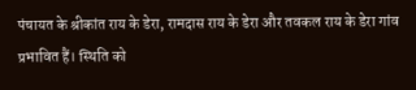पंचायत के श्रीकांत राय के डेरा, रामदास राय के डेरा और तवकल राय के डेरा गांव प्रभावित हैं। स्थिति को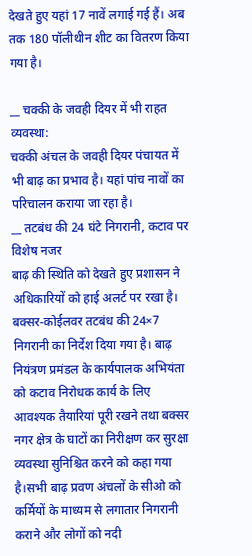देखते हुए यहां 17 नावें लगाई गई हैं। अब तक 180 पॉलीथीन शीट का वितरण किया गया है।

__ चक्की के जवही दियर में भी राहत व्यवस्था:
चक्की अंचल के जवही दियर पंचायत में भी बाढ़ का प्रभाव है। यहां पांच नावों का परिचालन कराया जा रहा है।
__ तटबंध की 24 घंटे निगरानी, कटाव पर विशेष नजर
बाढ़ की स्थिति को देखते हुए प्रशासन ने अधिकारियों को हाई अलर्ट पर रखा है। बक्सर-कोईलवर तटबंध की 24×7 निगरानी का निर्देश दिया गया है। बाढ़ नियंत्रण प्रमंडल के कार्यपालक अभियंता को कटाव निरोधक कार्य के लिए आवश्यक तैयारियां पूरी रखने तथा बक्सर नगर क्षेत्र के घाटों का निरीक्षण कर सुरक्षा व्यवस्था सुनिश्चित करने को कहा गया है।सभी बाढ़ प्रवण अंचलों के सीओ को कर्मियों के माध्यम से लगातार निगरानी कराने और लोगों को नदी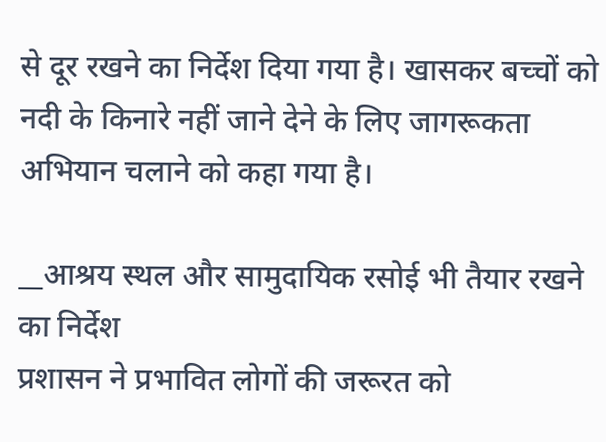से दूर रखने का निर्देश दिया गया है। खासकर बच्चों को नदी के किनारे नहीं जाने देने के लिए जागरूकता अभियान चलाने को कहा गया है।

__आश्रय स्थल और सामुदायिक रसोई भी तैयार रखने का निर्देश
प्रशासन ने प्रभावित लोगों की जरूरत को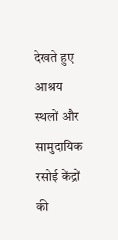देखते हुए आश्रय स्थलों और सामुदायिक रसोई केंद्रों की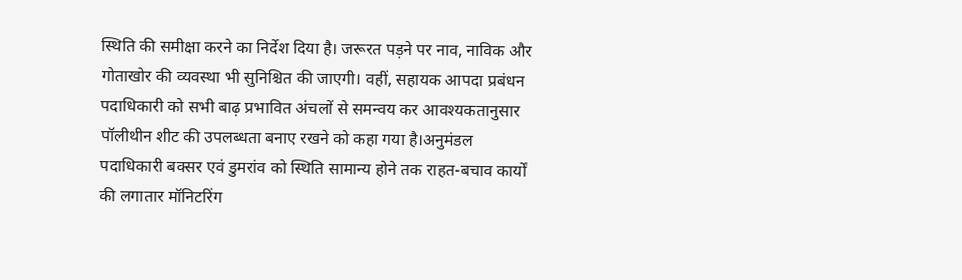स्थिति की समीक्षा करने का निर्देश दिया है। जरूरत पड़ने पर नाव, नाविक और गोताखोर की व्यवस्था भी सुनिश्चित की जाएगी। वहीं, सहायक आपदा प्रबंधन पदाधिकारी को सभी बाढ़ प्रभावित अंचलों से समन्वय कर आवश्यकतानुसार पॉलीथीन शीट की उपलब्धता बनाए रखने को कहा गया है।अनुमंडल पदाधिकारी बक्सर एवं डुमरांव को स्थिति सामान्य होने तक राहत-बचाव कार्यों की लगातार मॉनिटरिंग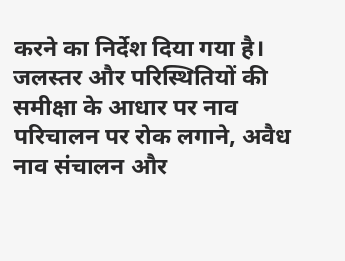करने का निर्देश दिया गया है। जलस्तर और परिस्थितियों की समीक्षा के आधार पर नाव परिचालन पर रोक लगाने, अवैध नाव संचालन और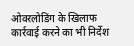ओवरलोडिंग के खिलाफ कार्रवाई करने का भी निर्देश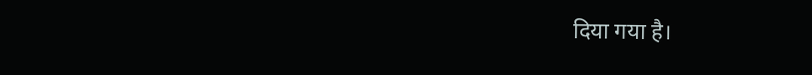दिया गया है।